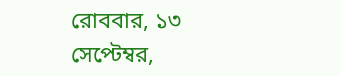রোববার, ১৩ সেপ্টেম্বর,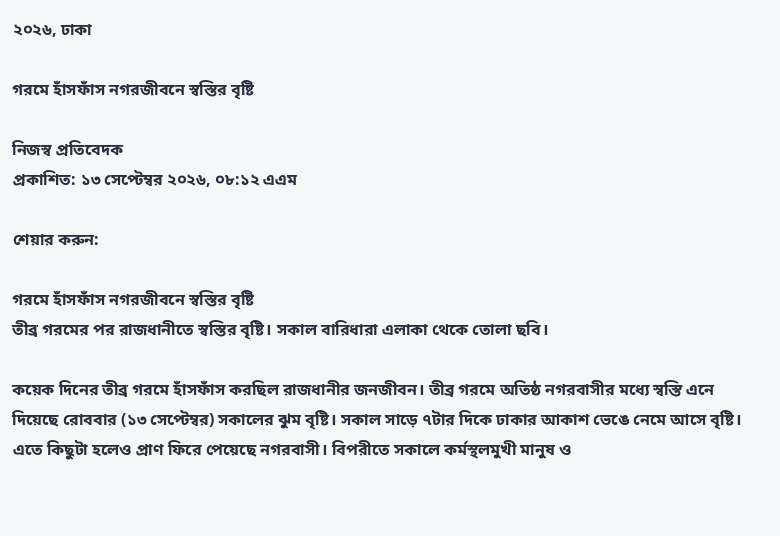২০২৬, ঢাকা

গরমে হাঁসফাঁস নগরজীবনে স্বস্তির বৃষ্টি

নিজস্ব প্রতিবেদক
প্রকাশিত: ১৩ সেপ্টেম্বর ২০২৬, ০৮:১২ এএম

শেয়ার করুন:

গরমে হাঁসফাঁস নগরজীবনে স্বস্তির বৃষ্টি
তীব্র গরমের পর রাজধানীতে স্বস্তির বৃষ্টি। সকাল বারিধারা এলাকা থেকে তোলা ছবি।

কয়েক দিনের তীব্র গরমে হাঁসফাঁস করছিল রাজধানীর জনজীবন। তীব্র গরমে অতিষ্ঠ নগরবাসীর মধ্যে স্বস্তি এনে দিয়েছে রোববার (১৩ সেপ্টেম্বর) সকালের ঝুম বৃষ্টি। সকাল সাড়ে ৭টার দিকে ঢাকার আকাশ ভেঙে নেমে আসে বৃষ্টি। এতে কিছুটা হলেও প্রাণ ফিরে পেয়েছে নগরবাসী। বিপরীতে সকালে কর্মস্থলমুখী মানুষ ও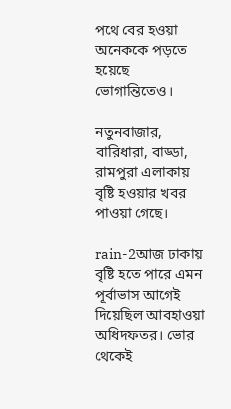পথে বের হওয়া অনেককে পড়তে হয়েছে ভোগান্তিতেও।

নতুনবাজার, বারিধারা, বাড্ডা, রামপুরা এলাকায় বৃষ্টি হওয়ার খবর পাওয়া গেছে।

rain-2আজ ঢাকায় বৃষ্টি হতে পারে এমন পূর্বাভাস আগেই দিয়েছিল আবহাওয়া অধিদফতর। ভোর থেকেই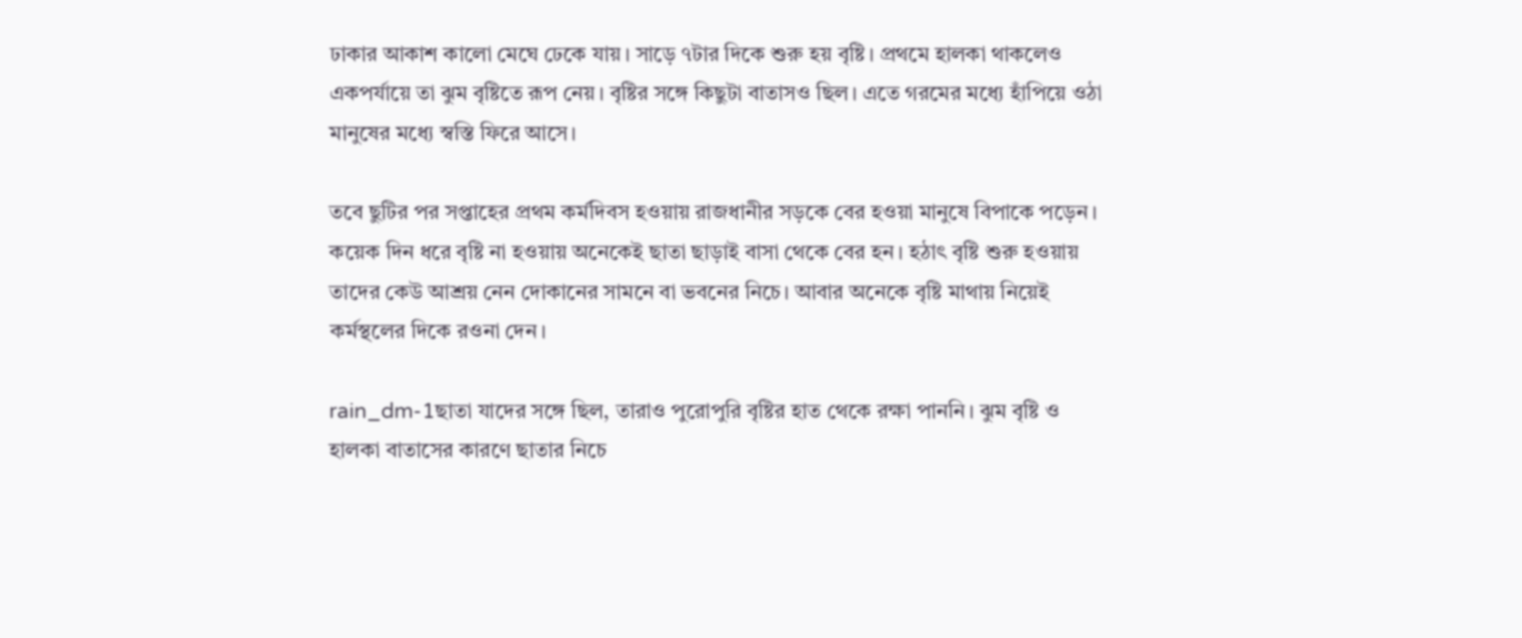ঢাকার আকাশ কালো মেঘে ঢেকে যায়। সাড়ে ৭টার দিকে শুরু হয় বৃষ্টি। প্রথমে হালকা থাকলেও একপর্যায়ে তা ঝুম বৃষ্টিতে রূপ নেয়। বৃষ্টির সঙ্গে কিছুটা বাতাসও ছিল। এতে গরমের মধ্যে হাঁপিয়ে ওঠা মানুষের মধ্যে স্বস্তি ফিরে আসে।

তবে ছুটির পর সপ্তাহের প্রথম কর্মদিবস হওয়ায় রাজধানীর সড়কে বের হওয়া মানুষে বিপাকে পড়েন। কয়েক দিন ধরে বৃষ্টি না হওয়ায় অনেকেই ছাতা ছাড়াই বাসা থেকে বের হন। হঠাৎ বৃষ্টি শুরু হওয়ায় তাদের কেউ আশ্রয় নেন দোকানের সামনে বা ভবনের নিচে। আবার অনেকে বৃষ্টি মাথায় নিয়েই কর্মস্থলের দিকে রওনা দেন।

rain_dm-1ছাতা যাদের সঙ্গে ছিল, তারাও পুরোপুরি বৃষ্টির হাত থেকে রক্ষা পাননি। ঝুম বৃষ্টি ও হালকা বাতাসের কারণে ছাতার নিচে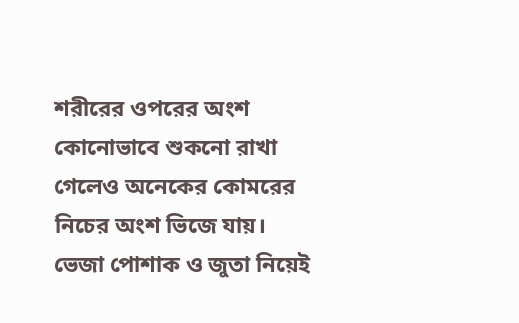শরীরের ওপরের অংশ কোনোভাবে শুকনো রাখা গেলেও অনেকের কোমরের নিচের অংশ ভিজে যায়। ভেজা পোশাক ও জুতা নিয়েই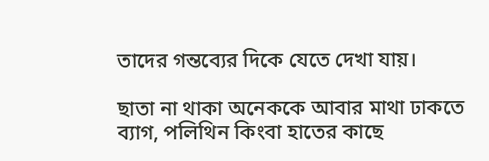তাদের গন্তব্যের দিকে যেতে দেখা যায়।

ছাতা না থাকা অনেককে আবার মাথা ঢাকতে ব্যাগ, পলিথিন কিংবা হাতের কাছে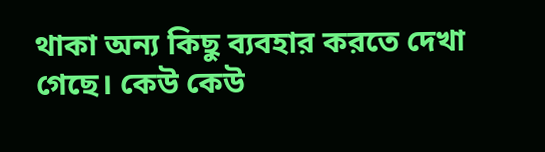থাকা অন্য কিছু ব্যবহার করতে দেখা গেছে। কেউ কেউ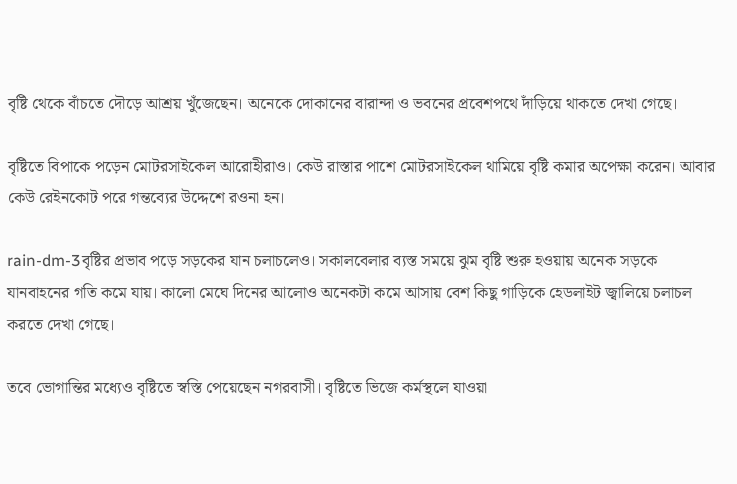বৃষ্টি থেকে বাঁচতে দৌড়ে আশ্রয় খুঁজেছেন। অনেকে দোকানের বারান্দা ও ভবনের প্রবেশপথে দাঁড়িয়ে থাকতে দেখা গেছে।

বৃষ্টিতে বিপাকে পড়েন মোটরসাইকেল আরোহীরাও। কেউ রাস্তার পাশে মোটরসাইকেল থামিয়ে বৃষ্টি কমার অপেক্ষা করেন। আবার কেউ রেইনকোট পরে গন্তব্যের উদ্দেশে রওনা হন।

rain-dm-3বৃষ্টির প্রভাব পড়ে সড়কের যান চলাচলেও। সকালবেলার ব্যস্ত সময়ে ঝুম বৃষ্টি শুরু হওয়ায় অনেক সড়কে যানবাহনের গতি কমে যায়। কালো মেঘে দিনের আলোও অনেকটা কমে আসায় বেশ কিছু গাড়িকে হেডলাইট জ্বালিয়ে চলাচল করতে দেখা গেছে।

তবে ভোগান্তির মধ্যেও বৃষ্টিতে স্বস্তি পেয়েছেন নগরবাসী। বৃষ্টিতে ভিজে কর্মস্থলে যাওয়া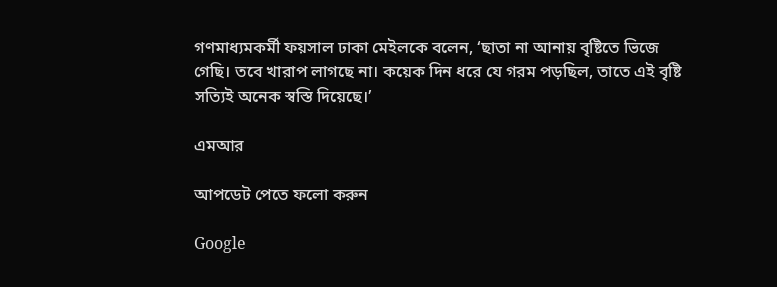গণমাধ্যমকর্মী ফয়সাল ঢাকা মেইলকে বলেন, ‘ছাতা না আনায় বৃষ্টিতে ভিজে গেছি। তবে খারাপ লাগছে না। কয়েক দিন ধরে যে গরম পড়ছিল, তাতে এই বৃষ্টি সত্যিই অনেক স্বস্তি দিয়েছে।’

এমআর

আপডেট পেতে ফলো করুন

Google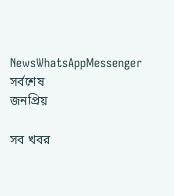NewsWhatsAppMessenger
সর্বশেষ
জনপ্রিয়

সব খবর